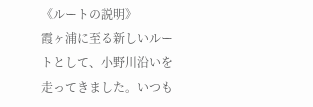《ルートの説明》
霞ヶ浦に至る新しいルートとして、小野川沿いを走ってきました。いつも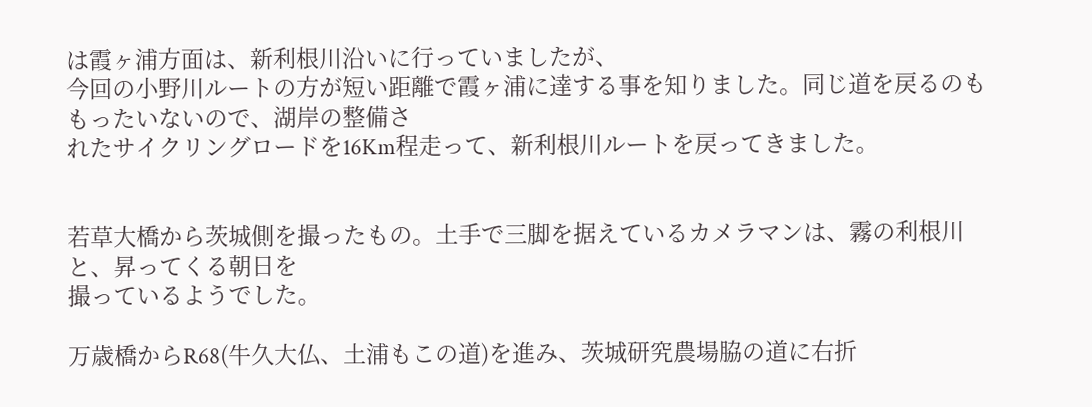は霞ヶ浦方面は、新利根川沿いに行っていましたが、
今回の小野川ルートの方が短い距離で霞ヶ浦に達する事を知りました。同じ道を戻るのももったいないので、湖岸の整備さ
れたサイクリングロードを16Km程走って、新利根川ルートを戻ってきました。


若草大橋から茨城側を撮ったもの。土手で三脚を据えているカメラマンは、霧の利根川と、昇ってくる朝日を
撮っているようでした。

万歳橋からR68(牛久大仏、土浦もこの道)を進み、茨城研究農場脇の道に右折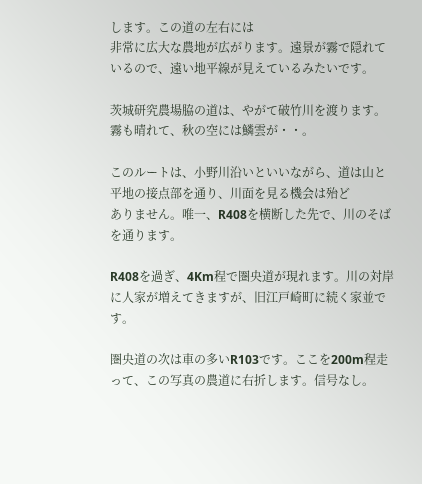します。この道の左右には
非常に広大な農地が広がります。遠景が霧で隠れているので、遠い地平線が見えているみたいです。

茨城研究農場脇の道は、やがて破竹川を渡ります。霧も晴れて、秋の空には鱗雲が・・。

このルートは、小野川沿いといいながら、道は山と平地の接点部を通り、川面を見る機会は殆ど
ありません。唯一、R408を横断した先で、川のそばを通ります。

R408を過ぎ、4Km程で圏央道が現れます。川の対岸に人家が増えてきますが、旧江戸崎町に続く家並です。

圏央道の次は車の多いR103です。ここを200m程走って、この写真の農道に右折します。信号なし。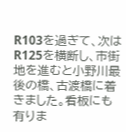R103を過ぎて、次はR125を横断し、市街地を進むと小野川最後の橋、古渡橋に着きました。看板にも
有りま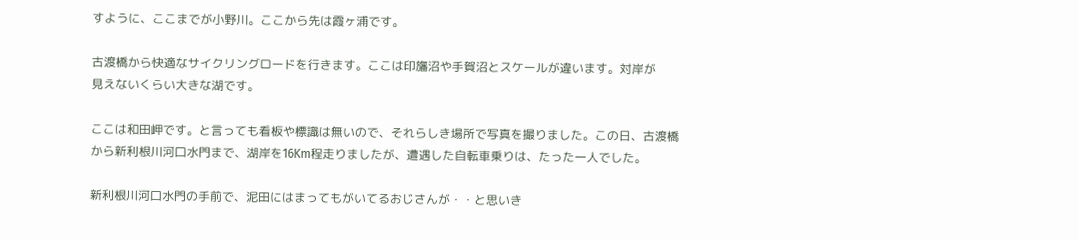すように、ここまでが小野川。ここから先は霞ヶ浦です。

古渡橋から快適なサイクリングロードを行きます。ここは印旛沼や手賀沼とスケールが違います。対岸が
見えないくらい大きな湖です。

ここは和田岬です。と言っても看板や標識は無いので、それらしき場所で写真を撮りました。この日、古渡橋
から新利根川河口水門まで、湖岸を16Km程走りましたが、遭遇した自転車乗りは、たった一人でした。

新利根川河口水門の手前で、泥田にはまってもがいてるおじさんが・・と思いき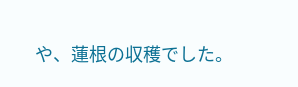や、蓮根の収穫でした。